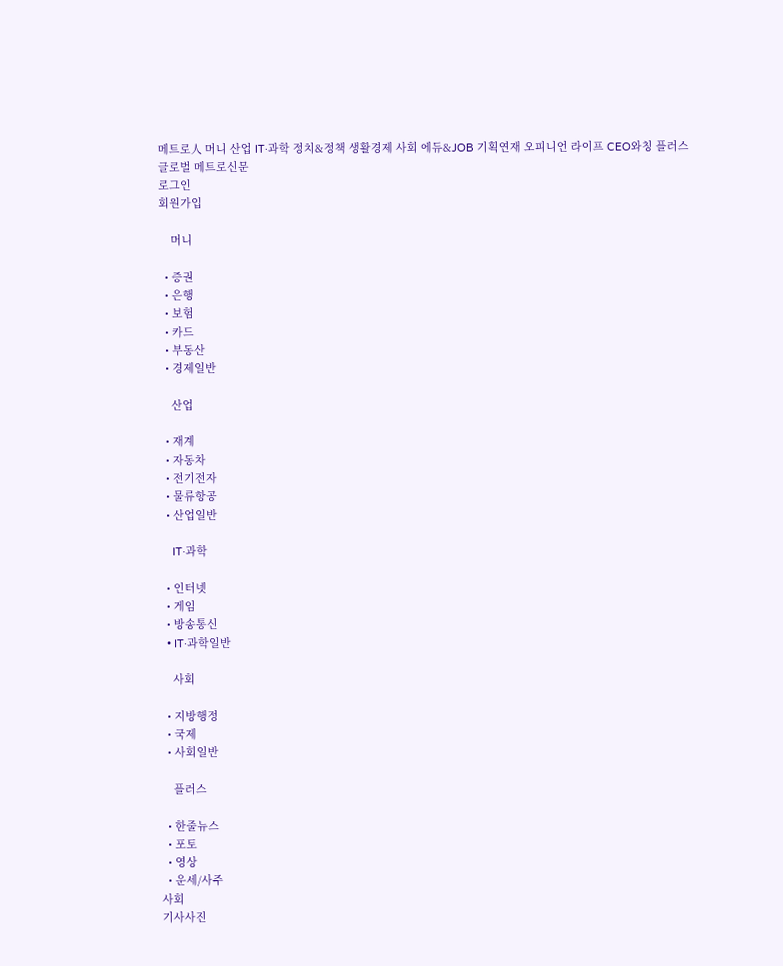메트로人 머니 산업 IT·과학 정치&정책 생활경제 사회 에듀&JOB 기획연재 오피니언 라이프 CEO와칭 플러스
글로벌 메트로신문
로그인
회원가입

    머니

  • 증권
  • 은행
  • 보험
  • 카드
  • 부동산
  • 경제일반

    산업

  • 재계
  • 자동차
  • 전기전자
  • 물류항공
  • 산업일반

    IT·과학

  • 인터넷
  • 게임
  • 방송통신
  • IT·과학일반

    사회

  • 지방행정
  • 국제
  • 사회일반

    플러스

  • 한줄뉴스
  • 포토
  • 영상
  • 운세/사주
사회
기사사진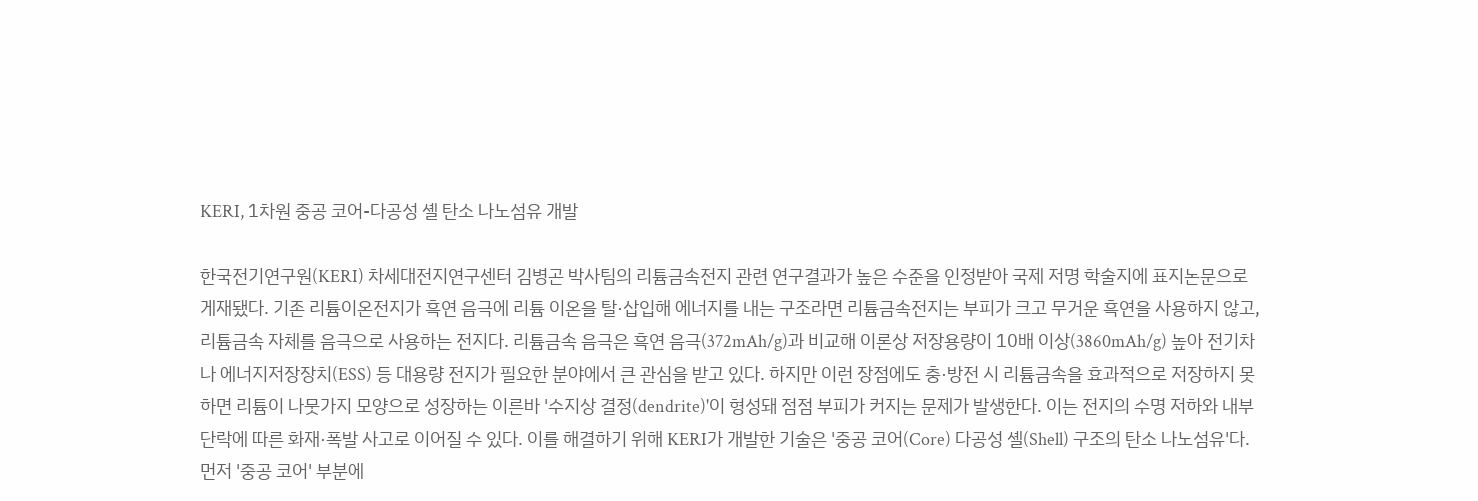KERI, 1차원 중공 코어-다공성 셸 탄소 나노섬유 개발

한국전기연구원(KERI) 차세대전지연구센터 김병곤 박사팀의 리튬금속전지 관련 연구결과가 높은 수준을 인정받아 국제 저명 학술지에 표지논문으로 게재됐다. 기존 리튬이온전지가 흑연 음극에 리튬 이온을 탈·삽입해 에너지를 내는 구조라면 리튬금속전지는 부피가 크고 무거운 흑연을 사용하지 않고, 리튬금속 자체를 음극으로 사용하는 전지다. 리튬금속 음극은 흑연 음극(372mAh/g)과 비교해 이론상 저장용량이 10배 이상(3860mAh/g) 높아 전기차나 에너지저장장치(ESS) 등 대용량 전지가 필요한 분야에서 큰 관심을 받고 있다. 하지만 이런 장점에도 충·방전 시 리튬금속을 효과적으로 저장하지 못하면 리튬이 나뭇가지 모양으로 성장하는 이른바 '수지상 결정(dendrite)'이 형성돼 점점 부피가 커지는 문제가 발생한다. 이는 전지의 수명 저하와 내부 단락에 따른 화재·폭발 사고로 이어질 수 있다. 이를 해결하기 위해 KERI가 개발한 기술은 '중공 코어(Core) 다공성 셸(Shell) 구조의 탄소 나노섬유'다. 먼저 '중공 코어' 부분에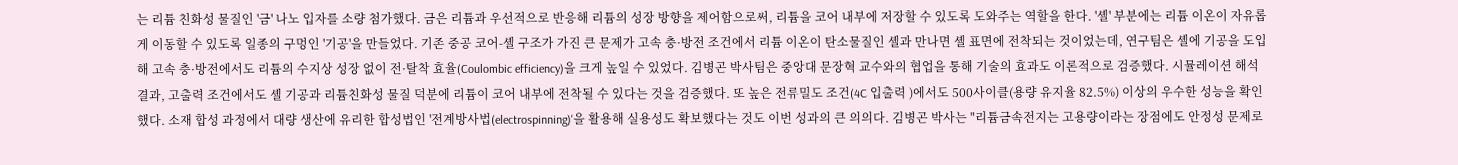는 리튬 친화성 물질인 '금' 나노 입자를 소량 첨가했다. 금은 리튬과 우선적으로 반응해 리튬의 성장 방향을 제어함으로써, 리튬을 코어 내부에 저장할 수 있도록 도와주는 역할을 한다. '셸' 부분에는 리튬 이온이 자유롭게 이동할 수 있도록 일종의 구멍인 '기공'을 만들었다. 기존 중공 코어-셸 구조가 가진 큰 문제가 고속 충·방전 조건에서 리튬 이온이 탄소물질인 셸과 만나면 셸 표면에 전착되는 것이었는데, 연구팀은 셸에 기공을 도입해 고속 충·방전에서도 리튬의 수지상 성장 없이 전·탈착 효율(Coulombic efficiency)을 크게 높일 수 있었다. 김병곤 박사팀은 중앙대 문장혁 교수와의 협업을 통해 기술의 효과도 이론적으로 검증했다. 시뮬레이션 해석 결과, 고출력 조건에서도 셸 기공과 리튬친화성 물질 덕분에 리튬이 코어 내부에 전착될 수 있다는 것을 검증했다. 또 높은 전류밀도 조건(4C 입출력 )에서도 500사이클(용량 유지율 82.5%) 이상의 우수한 성능을 확인했다. 소재 합성 과정에서 대량 생산에 유리한 합성법인 '전계방사법(electrospinning)'을 활용해 실용성도 확보했다는 것도 이번 성과의 큰 의의다. 김병곤 박사는 "리튬금속전지는 고용량이라는 장점에도 안정성 문제로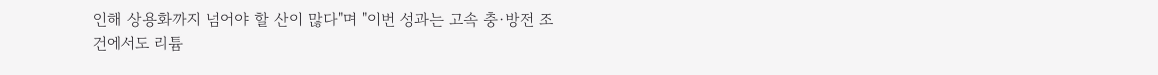인해 상용화까지 넘어야 할 산이 많다"며 "이번 성과는 고속 충·방전 조건에서도 리튬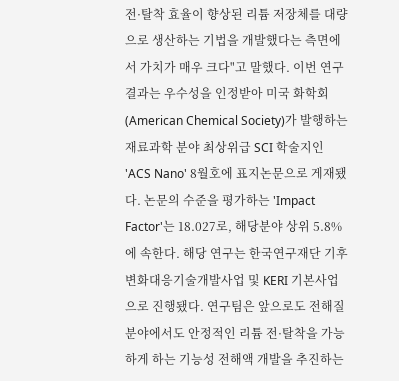전·탈착 효율이 향상된 리튬 저장체를 대량으로 생산하는 기법을 개발했다는 측면에서 가치가 매우 크다"고 말했다. 이번 연구결과는 우수성을 인정받아 미국 화학회(American Chemical Society)가 발행하는 재료과학 분야 최상위급 SCI 학술지인 'ACS Nano' 8월호에 표지논문으로 게재됐다. 논문의 수준을 평가하는 'Impact Factor'는 18.027로, 해당분야 상위 5.8%에 속한다. 해당 연구는 한국연구재단 기후변화대응기술개발사업 및 KERI 기본사업으로 진행됐다. 연구팀은 앞으로도 전해질 분야에서도 안정적인 리튬 전·탈착을 가능하게 하는 기능성 전해액 개발을 추진하는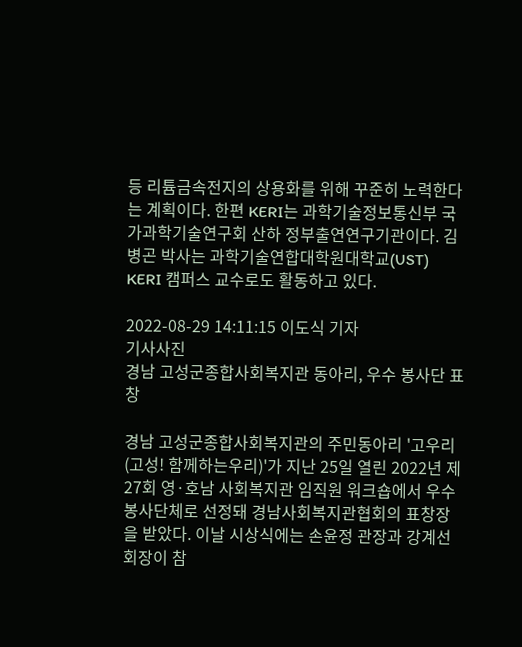등 리튬금속전지의 상용화를 위해 꾸준히 노력한다는 계획이다. 한편 KERI는 과학기술정보통신부 국가과학기술연구회 산하 정부출연연구기관이다. 김병곤 박사는 과학기술연합대학원대학교(UST) KERI 캠퍼스 교수로도 활동하고 있다.

2022-08-29 14:11:15 이도식 기자
기사사진
경남 고성군종합사회복지관 동아리, 우수 봉사단 표창

경남 고성군종합사회복지관의 주민동아리 '고우리(고성! 함께하는우리)'가 지난 25일 열린 2022년 제27회 영·호남 사회복지관 임직원 워크숍에서 우수 봉사단체로 선정돼 경남사회복지관협회의 표창장을 받았다. 이날 시상식에는 손윤정 관장과 강계선 회장이 참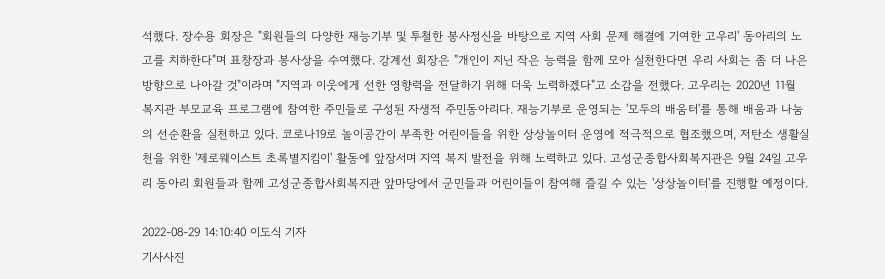석했다. 장수용 회장은 "회원들의 다양한 재능기부 및 투철한 봉사정신을 바탕으로 지역 사회 문제 해결에 기여한 고우리' 동아리의 노고를 치하한다"며 표창장과 봉사상을 수여했다. 강계선 회장은 "개인이 지닌 작은 능력을 함께 모아 실천한다면 우리 사회는 좀 더 나은 방향으로 나아갈 것"이라며 "지역과 이웃에게 선한 영향력을 전달하기 위해 더욱 노력하겠다"고 소감을 전했다. 고우리는 2020년 11월 복지관 부모교육 프로그램에 참여한 주민들로 구성된 자생적 주민동아리다. 재능기부로 운영되는 '모두의 배움터'를 통해 배움과 나눔의 선순환을 실천하고 있다. 코로나19로 놀이공간이 부족한 어린이들을 위한 상상놀이터 운영에 적극적으로 협조했으며, 저탄소 생활실천을 위한 '제로웨이스트 초록별지킴이' 활동에 앞장서며 지역 복지 발전을 위해 노력하고 있다. 고성군종합사회복지관은 9월 24일 고우리 동아리 회원들과 함께 고성군종합사회복지관 앞마당에서 군민들과 어린이들이 참여해 즐길 수 있는 '상상놀이터'를 진행할 예정이다.

2022-08-29 14:10:40 이도식 기자
기사사진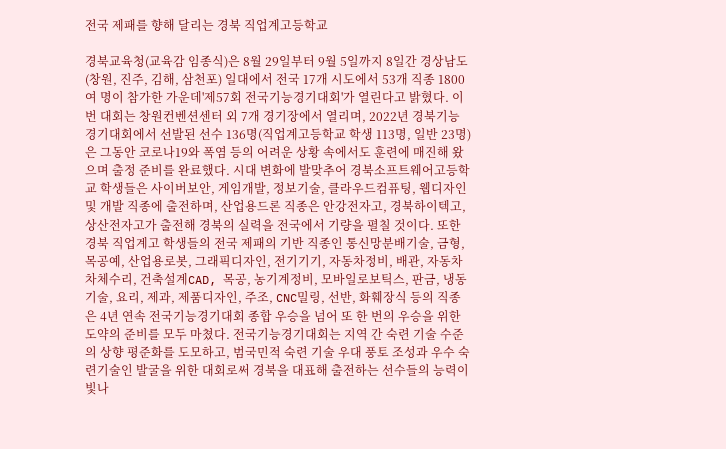전국 제패를 향해 달리는 경북 직업계고등학교

경북교육청(교육감 임종식)은 8월 29일부터 9월 5일까지 8일간 경상남도(창원, 진주, 김해, 삼천포) 일대에서 전국 17개 시도에서 53개 직종 1800여 명이 참가한 가운데'제57회 전국기능경기대회'가 열린다고 밝혔다. 이번 대회는 창원컨벤션센터 외 7개 경기장에서 열리며, 2022년 경북기능경기대회에서 선발된 선수 136명(직업계고등학교 학생 113명, 일반 23명)은 그동안 코로나19와 폭염 등의 어려운 상황 속에서도 훈련에 매진해 왔으며 출정 준비를 완료했다. 시대 변화에 발맞추어 경북소프트웨어고등학교 학생들은 사이버보안, 게임개발, 정보기술, 클라우드컴퓨팅, 웹디자인 및 개발 직종에 출전하며, 산업용드론 직종은 안강전자고, 경북하이텍고, 상산전자고가 출전해 경북의 실력을 전국에서 기량을 펼칠 것이다. 또한 경북 직업계고 학생들의 전국 제패의 기반 직종인 통신망분배기술, 금형, 목공예, 산업용로봇, 그래픽디자인, 전기기기, 자동차정비, 배관, 자동차차체수리, 건축설계CAD, 목공, 농기계정비, 모바일로보틱스, 판금, 냉동기술, 요리, 제과, 제품디자인, 주조, CNC밀링, 선반, 화훼장식 등의 직종은 4년 연속 전국기능경기대회 종합 우승을 넘어 또 한 번의 우승을 위한 도약의 준비를 모두 마쳤다. 전국기능경기대회는 지역 간 숙련 기술 수준의 상향 평준화를 도모하고, 범국민적 숙련 기술 우대 풍토 조성과 우수 숙련기술인 발굴을 위한 대회로써 경북을 대표해 출전하는 선수들의 능력이 빛나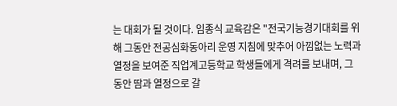는 대회가 될 것이다. 임종식 교육감은 "전국기능경기대회를 위해 그동안 전공심화동아리 운영 지침에 맞추어 아낌없는 노력과 열정을 보여준 직업계고등학교 학생들에게 격려를 보내며, 그동안 땀과 열정으로 갈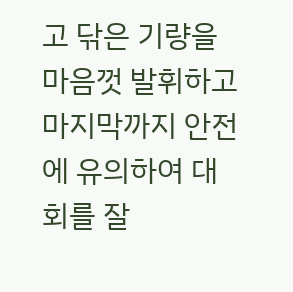고 닦은 기량을 마음껏 발휘하고 마지막까지 안전에 유의하여 대회를 잘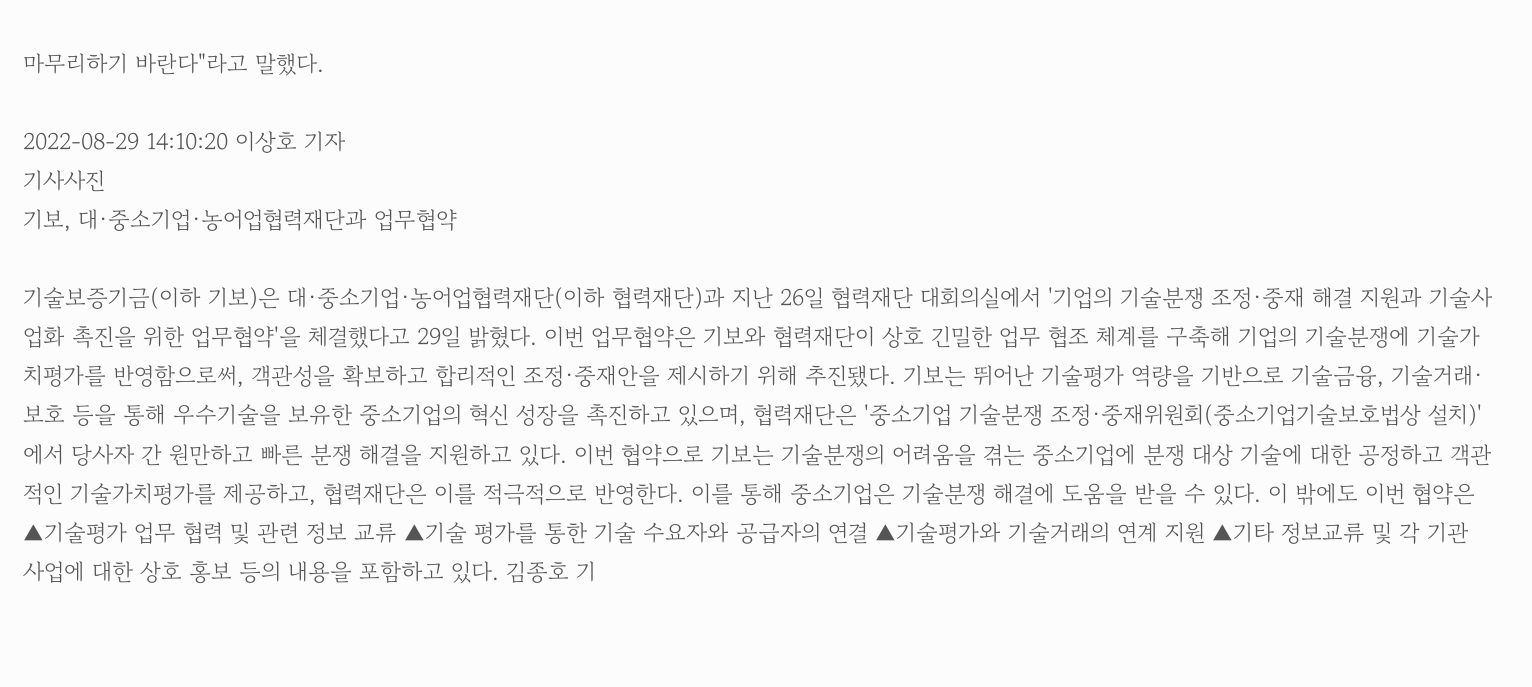마무리하기 바란다"라고 말했다.

2022-08-29 14:10:20 이상호 기자
기사사진
기보, 대·중소기업·농어업협력재단과 업무협약

기술보증기금(이하 기보)은 대·중소기업·농어업협력재단(이하 협력재단)과 지난 26일 협력재단 대회의실에서 '기업의 기술분쟁 조정·중재 해결 지원과 기술사업화 촉진을 위한 업무협약'을 체결했다고 29일 밝혔다. 이번 업무협약은 기보와 협력재단이 상호 긴밀한 업무 협조 체계를 구축해 기업의 기술분쟁에 기술가치평가를 반영함으로써, 객관성을 확보하고 합리적인 조정·중재안을 제시하기 위해 추진됐다. 기보는 뛰어난 기술평가 역량을 기반으로 기술금융, 기술거래·보호 등을 통해 우수기술을 보유한 중소기업의 혁신 성장을 촉진하고 있으며, 협력재단은 '중소기업 기술분쟁 조정·중재위원회(중소기업기술보호법상 설치)'에서 당사자 간 원만하고 빠른 분쟁 해결을 지원하고 있다. 이번 협약으로 기보는 기술분쟁의 어려움을 겪는 중소기업에 분쟁 대상 기술에 대한 공정하고 객관적인 기술가치평가를 제공하고, 협력재단은 이를 적극적으로 반영한다. 이를 통해 중소기업은 기술분쟁 해결에 도움을 받을 수 있다. 이 밖에도 이번 협약은 ▲기술평가 업무 협력 및 관련 정보 교류 ▲기술 평가를 통한 기술 수요자와 공급자의 연결 ▲기술평가와 기술거래의 연계 지원 ▲기타 정보교류 및 각 기관 사업에 대한 상호 홍보 등의 내용을 포함하고 있다. 김종호 기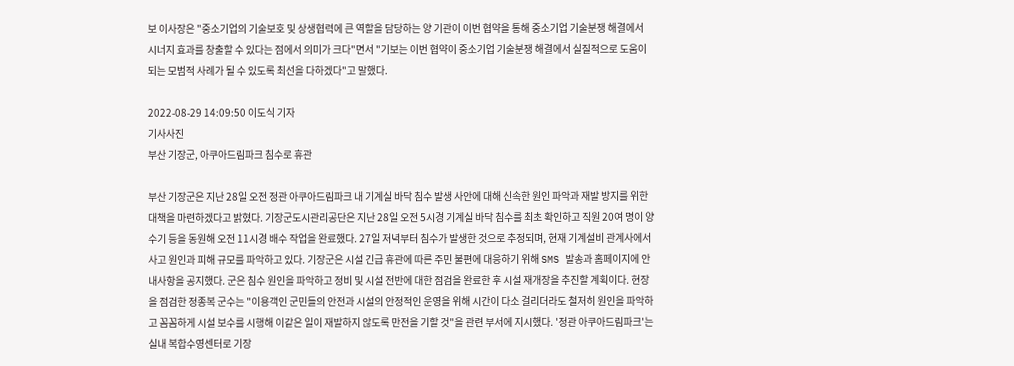보 이사장은 "중소기업의 기술보호 및 상생협력에 큰 역할을 담당하는 양 기관이 이번 협약을 통해 중소기업 기술분쟁 해결에서 시너지 효과를 창출할 수 있다는 점에서 의미가 크다"면서 "기보는 이번 협약이 중소기업 기술분쟁 해결에서 실질적으로 도움이 되는 모범적 사례가 될 수 있도록 최선을 다하겠다"고 말했다.

2022-08-29 14:09:50 이도식 기자
기사사진
부산 기장군, 아쿠아드림파크 침수로 휴관

부산 기장군은 지난 28일 오전 정관 아쿠아드림파크 내 기계실 바닥 침수 발생 사안에 대해 신속한 원인 파악과 재발 방지를 위한 대책을 마련하겠다고 밝혔다. 기장군도시관리공단은 지난 28일 오전 5시경 기계실 바닥 침수를 최초 확인하고 직원 20여 명이 양수기 등을 동원해 오전 11시경 배수 작업을 완료했다. 27일 저녁부터 침수가 발생한 것으로 추정되며, 현재 기계설비 관계사에서 사고 원인과 피해 규모를 파악하고 있다. 기장군은 시설 긴급 휴관에 따른 주민 불편에 대응하기 위해 SMS 발송과 홈페이지에 안내사항을 공지했다. 군은 침수 원인을 파악하고 정비 및 시설 전반에 대한 점검을 완료한 후 시설 재개장을 추진할 계획이다. 현장을 점검한 정종복 군수는 "이용객인 군민들의 안전과 시설의 안정적인 운영을 위해 시간이 다소 걸리더라도 철저히 원인을 파악하고 꼼꼼하게 시설 보수를 시행해 이같은 일이 재발하지 않도록 만전을 기할 것"을 관련 부서에 지시했다. '정관 아쿠아드림파크'는 실내 복합수영센터로 기장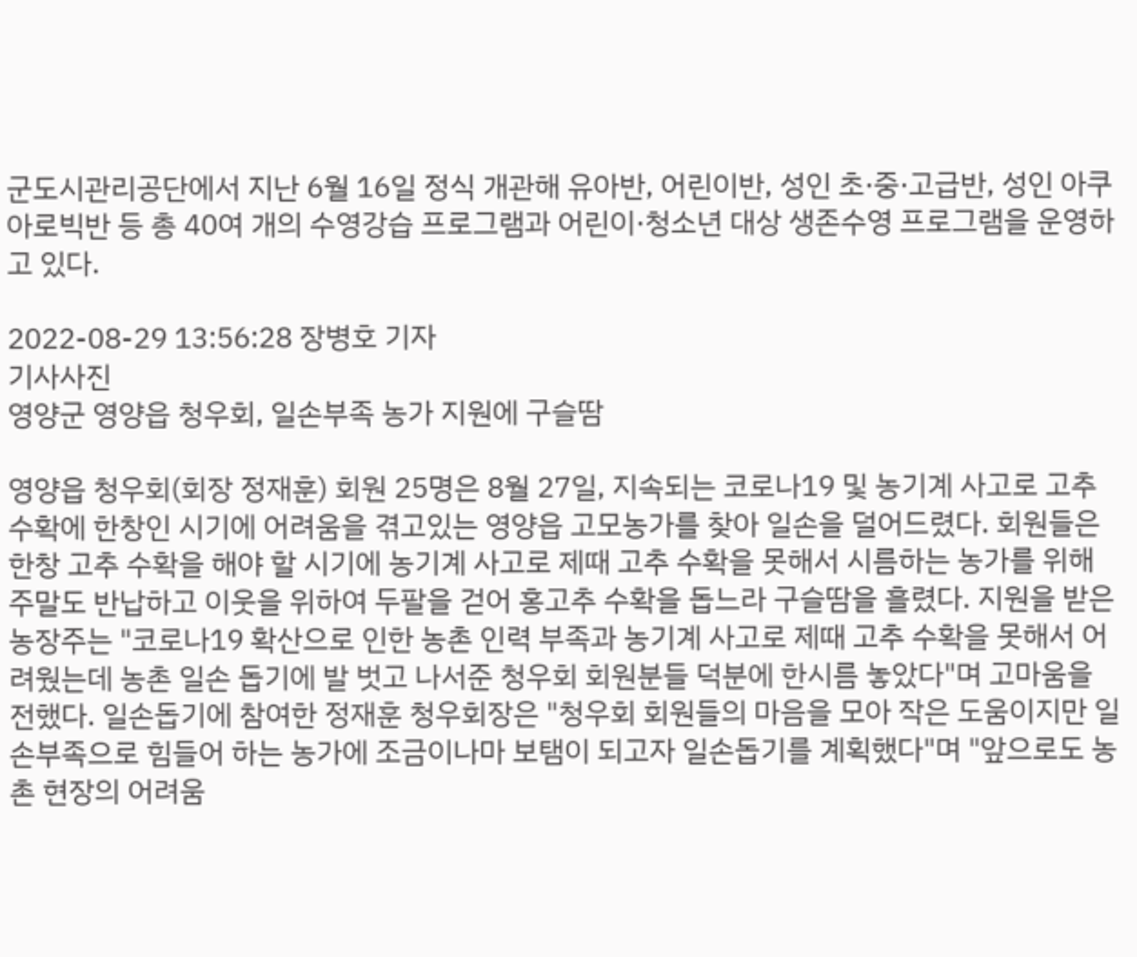군도시관리공단에서 지난 6월 16일 정식 개관해 유아반, 어린이반, 성인 초·중·고급반, 성인 아쿠아로빅반 등 총 40여 개의 수영강습 프로그램과 어린이·청소년 대상 생존수영 프로그램을 운영하고 있다.

2022-08-29 13:56:28 장병호 기자
기사사진
영양군 영양읍 청우회, 일손부족 농가 지원에 구슬땀

영양읍 청우회(회장 정재훈) 회원 25명은 8월 27일, 지속되는 코로나19 및 농기계 사고로 고추 수확에 한창인 시기에 어려움을 겪고있는 영양읍 고모농가를 찾아 일손을 덜어드렸다. 회원들은 한창 고추 수확을 해야 할 시기에 농기계 사고로 제때 고추 수확을 못해서 시름하는 농가를 위해 주말도 반납하고 이웃을 위하여 두팔을 걷어 홍고추 수확을 돕느라 구슬땀을 흘렸다. 지원을 받은 농장주는 "코로나19 확산으로 인한 농촌 인력 부족과 농기계 사고로 제때 고추 수확을 못해서 어려웠는데 농촌 일손 돕기에 발 벗고 나서준 청우회 회원분들 덕분에 한시름 놓았다"며 고마움을 전했다. 일손돕기에 참여한 정재훈 청우회장은 "청우회 회원들의 마음을 모아 작은 도움이지만 일손부족으로 힘들어 하는 농가에 조금이나마 보탬이 되고자 일손돕기를 계획했다"며 "앞으로도 농촌 현장의 어려움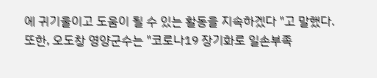에 귀기울이고 도움이 될 수 있는 활동을 지속하겠다 "고 말했다. 또한, 오도창 영양군수는 "코로나19 장기화로 일손부족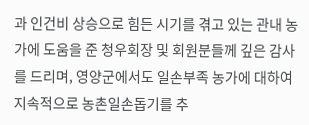과 인건비 상승으로 힘든 시기를 겪고 있는 관내 농가에 도움을 준 청우회장 및 회원분들께 깊은 감사를 드리며, 영양군에서도 일손부족 농가에 대하여 지속적으로 농촌일손돕기를 추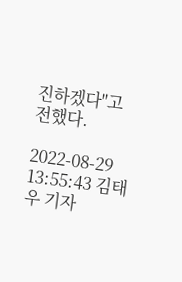진하겠다"고 전했다.

2022-08-29 13:55:43 김태우 기자